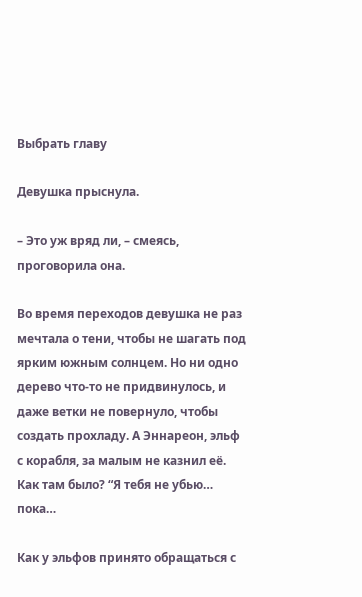Выбрать главу

Девушка прыснула.

– Это уж вряд ли, – смеясь, проговорила она.

Во время переходов девушка не раз мечтала о тени, чтобы не шагать под ярким южным солнцем. Но ни одно дерево что-то не придвинулось, и даже ветки не повернуло, чтобы создать прохладу. А Эннареон, эльф с корабля, за малым не казнил её. Как там было? “Я тебя не убью… пока…

Как у эльфов принято обращаться с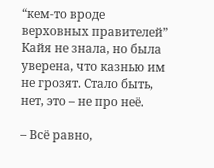“кем-то вроде верховных правителей” Кайя не знала, но была уверена, что казнью им не грозят. Стало быть, нет, это – не про неё.

– Всё равно,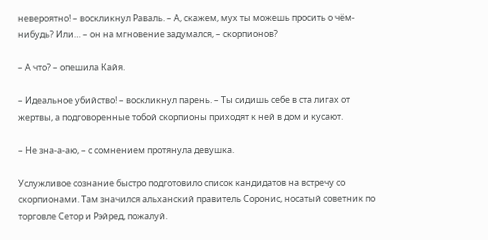невероятно! – воскликнул Раваль. – А, скажем, мух ты можешь просить о чём-нибудь? Или… – он на мгновение задумался, – скорпионов?

– А что? – опешила Кайя.

– Идеальное убийство! – воскликнул парень. – Ты сидишь себе в ста лигах от жертвы, а подговоренные тобой скорпионы приходят к ней в дом и кусают.

– Не зна-а-аю, – с сомнением протянула девушка.

Услужливое сознание быстро подготовило список кандидатов на встречу со скорпионами. Там значился альханский правитель Соронис, носатый советник по торговле Сетор и Рэйред, пожалуй.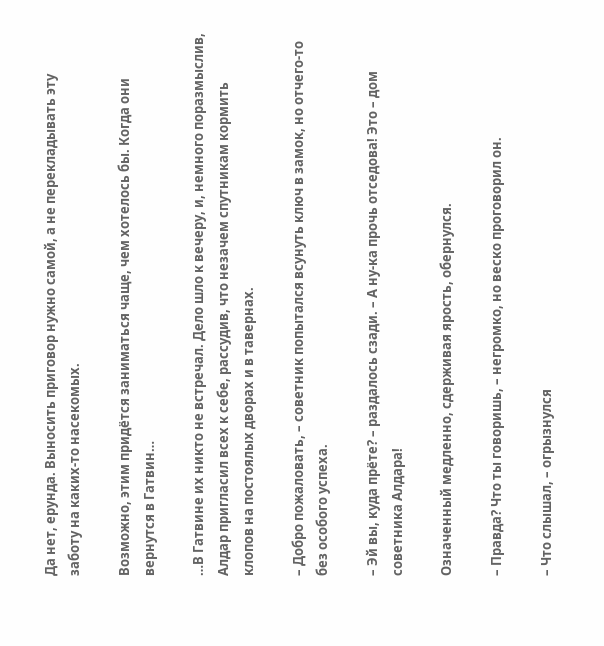Да нет, ерунда. Выносить приговор нужно самой, а не перекладывать эту заботу на каких-то насекомых.

Возможно, этим придётся заниматься чаще, чем хотелось бы. Когда они вернутся в Гатвин…

…В Гатвине их никто не встречал. Дело шло к вечеру, и, немного поразмыслив, Алдар пригласил всех к себе, рассудив, что незачем спутникам кормить клопов на постоялых дворах и в тавернах.

– Добро пожаловать, – советник попытался всунуть ключ в замок, но отчего-то без особого успеха.

– Эй вы, куда прёте? – раздалось сзади. – А ну-ка прочь отседова! Это – дом советника Алдара!

Означенный медленно, сдерживая ярость, обернулся.

– Правда? Что ты говоришь, – негромко, но веско проговорил он.

– Что слышал, – огрызнулся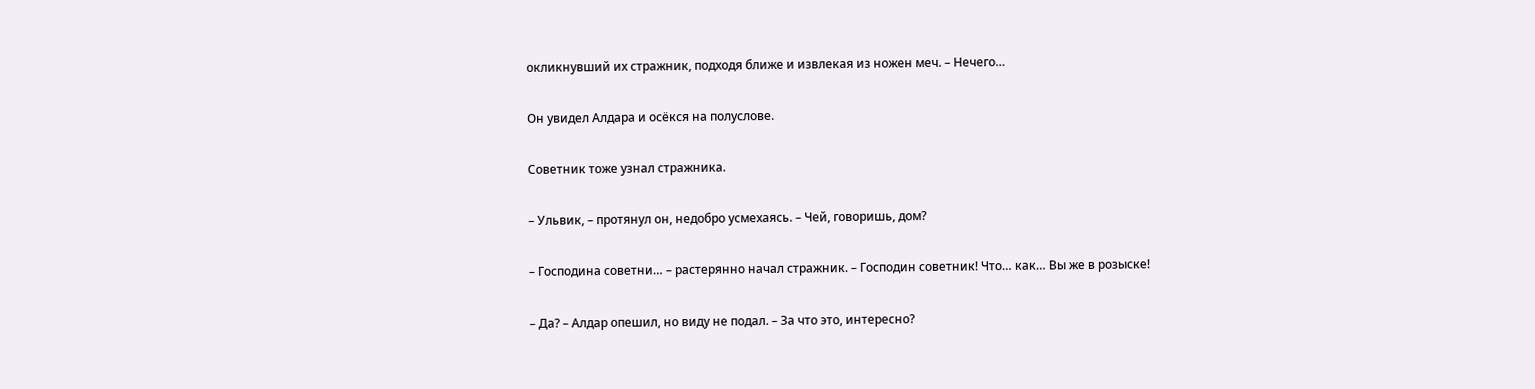окликнувший их стражник, подходя ближе и извлекая из ножен меч. – Нечего…

Он увидел Алдара и осёкся на полуслове.

Советник тоже узнал стражника.

– Ульвик, – протянул он, недобро усмехаясь. – Чей, говоришь, дом?

– Господина советни… – растерянно начал стражник. – Господин советник! Что… как… Вы же в розыске!

– Да? – Алдар опешил, но виду не подал. – За что это, интересно?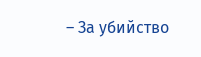– За убийство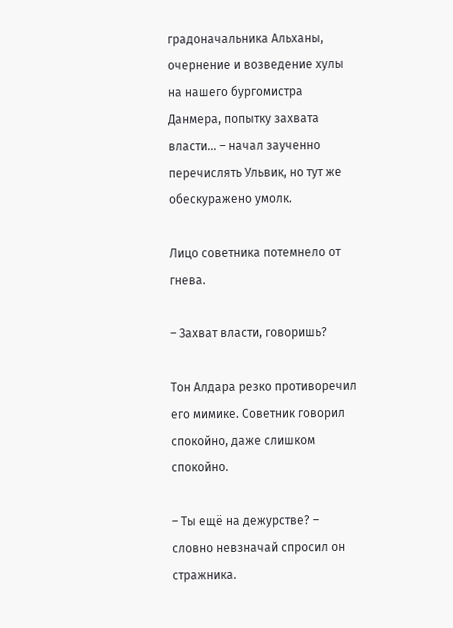градоначальника Альханы, очернение и возведение хулы на нашего бургомистра Данмера, попытку захвата власти… – начал заученно перечислять Ульвик, но тут же обескуражено умолк.

Лицо советника потемнело от гнева.

– Захват власти, говоришь?

Тон Алдара резко противоречил его мимике. Советник говорил спокойно, даже слишком спокойно.

– Ты ещё на дежурстве? – словно невзначай спросил он стражника.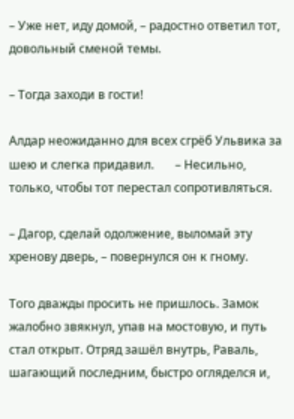– Уже нет, иду домой, – радостно ответил тот, довольный сменой темы.

– Тогда заходи в гости!

Алдар неожиданно для всех сгрёб Ульвика за шею и слегка придавил.       – Несильно, только, чтобы тот перестал сопротивляться.

– Дагор, сделай одолжение, выломай эту хренову дверь, – повернулся он к гному.

Того дважды просить не пришлось. Замок жалобно звякнул, упав на мостовую, и путь стал открыт. Отряд зашёл внутрь, Раваль, шагающий последним, быстро огляделся и,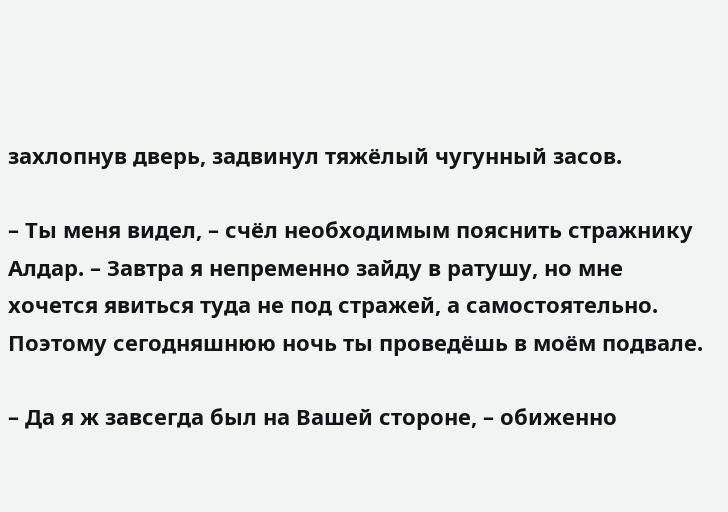захлопнув дверь, задвинул тяжёлый чугунный засов.

– Ты меня видел, – счёл необходимым пояснить стражнику Алдар. – Завтра я непременно зайду в ратушу, но мне хочется явиться туда не под стражей, а самостоятельно. Поэтому сегодняшнюю ночь ты проведёшь в моём подвале.

– Да я ж завсегда был на Вашей стороне, – обиженно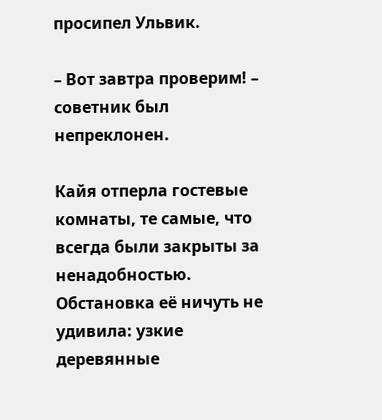просипел Ульвик.

– Вот завтра проверим! – советник был непреклонен.

Кайя отперла гостевые комнаты, те самые, что всегда были закрыты за ненадобностью. Обстановка её ничуть не удивила: узкие деревянные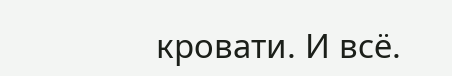кровати. И всё.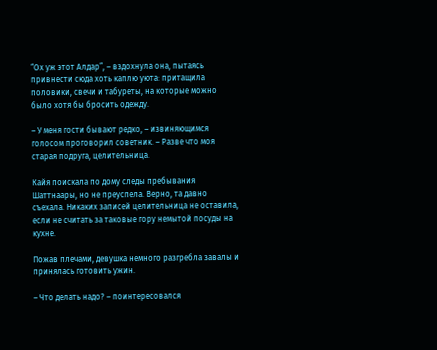“Ох уж этот Алдар”, – вздохнула она, пытаясь привнести сюда хоть каплю уюта: притащила половики, свечи и табуреты, на которые можно было хотя бы бросить одежду.

– У меня гости бывают редко, – извиняющимся голосом проговорил советник. – Разве что моя старая подруга, целительница.

Кайя поискала по дому следы пребывания Шаттнаары, но не преуспела. Верно, та давно съехала. Никаких записей целительница не оставила, если не считать за таковые гору немытой посуды на кухне.

Пожав плечами, девушка немного разгребла завалы и принялась готовить ужин.

– Что делать надо? – поинтересовался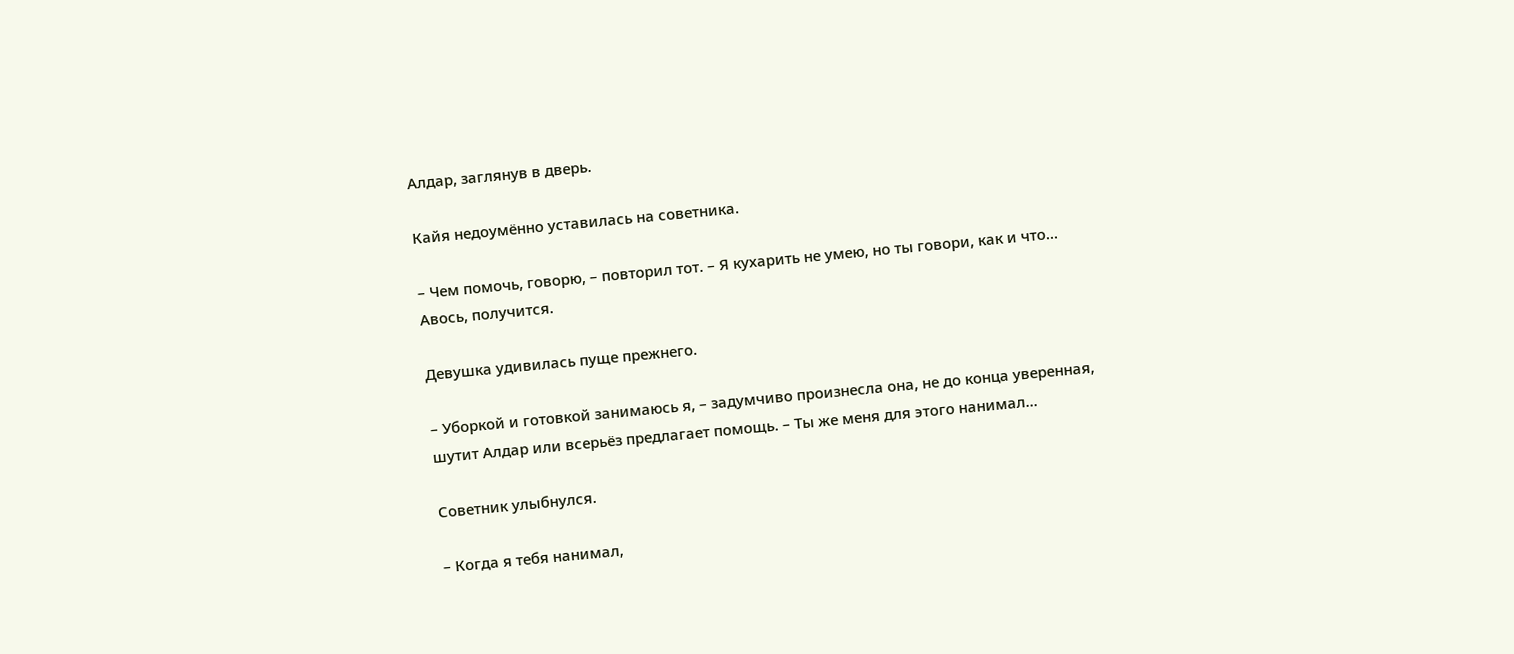Алдар, заглянув в дверь.

Кайя недоумённо уставилась на советника.

– Чем помочь, говорю, – повторил тот. – Я кухарить не умею, но ты говори, как и что… Авось, получится.

Девушка удивилась пуще прежнего.

– Уборкой и готовкой занимаюсь я, – задумчиво произнесла она, не до конца уверенная, шутит Алдар или всерьёз предлагает помощь. – Ты же меня для этого нанимал…

Советник улыбнулся.

– Когда я тебя нанимал,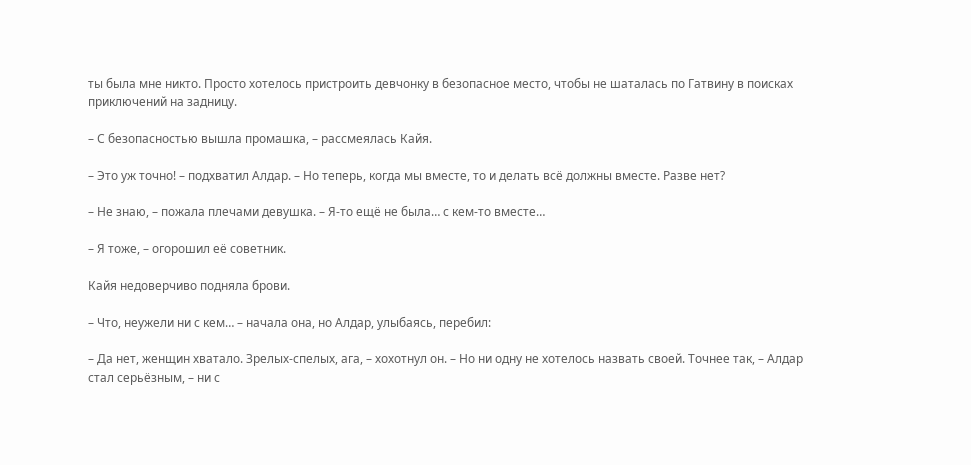ты была мне никто. Просто хотелось пристроить девчонку в безопасное место, чтобы не шаталась по Гатвину в поисках приключений на задницу.

– С безопасностью вышла промашка, – рассмеялась Кайя.

– Это уж точно! – подхватил Алдар. – Но теперь, когда мы вместе, то и делать всё должны вместе. Разве нет?

– Не знаю, – пожала плечами девушка. – Я-то ещё не была… с кем-то вместе…

– Я тоже, – огорошил её советник.

Кайя недоверчиво подняла брови.

– Что, неужели ни с кем… – начала она, но Алдар, улыбаясь, перебил:

– Да нет, женщин хватало. Зрелых-спелых, ага, – хохотнул он. – Но ни одну не хотелось назвать своей. Точнее так, – Алдар стал серьёзным, – ни с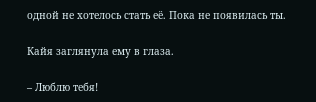одной не хотелось стать её. Пока не появилась ты.

Кайя заглянула ему в глаза.

– Люблю тебя!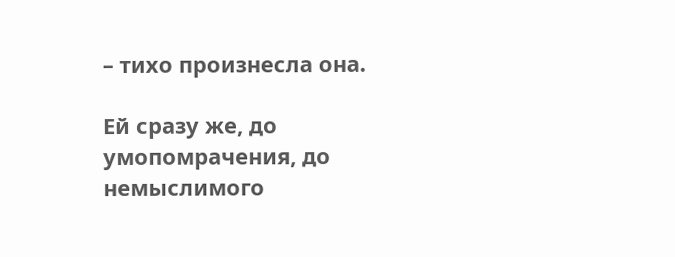– тихо произнесла она.

Ей сразу же, до умопомрачения, до немыслимого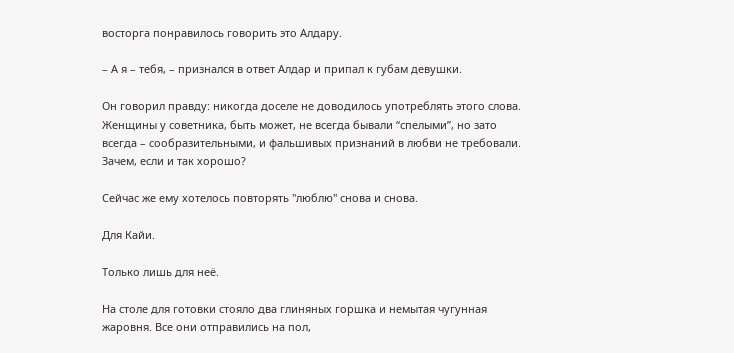восторга понравилось говорить это Алдару.

– А я – тебя, – признался в ответ Алдар и припал к губам девушки.

Он говорил правду: никогда доселе не доводилось употреблять этого слова. Женщины у советника, быть может, не всегда бывали “спелыми”, но зато всегда – сообразительными, и фальшивых признаний в любви не требовали. Зачем, если и так хорошо?

Сейчас же ему хотелось повторять "люблю" снова и снова.

Для Кайи.

Только лишь для неё.

На столе для готовки стояло два глиняных горшка и немытая чугунная жаровня. Все они отправились на пол,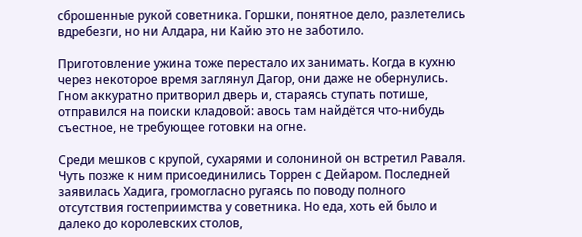сброшенные рукой советника. Горшки, понятное дело, разлетелись вдребезги, но ни Алдара, ни Кайю это не заботило.

Приготовление ужина тоже перестало их занимать. Когда в кухню через некоторое время заглянул Дагор, они даже не обернулись. Гном аккуратно притворил дверь и, стараясь ступать потише, отправился на поиски кладовой: авось там найдётся что-нибудь съестное, не требующее готовки на огне.

Среди мешков с крупой, сухарями и солониной он встретил Раваля. Чуть позже к ним присоединились Торрен с Дейаром. Последней заявилась Хадига, громогласно ругаясь по поводу полного отсутствия гостеприимства у советника. Но еда, хоть ей было и далеко до королевских столов,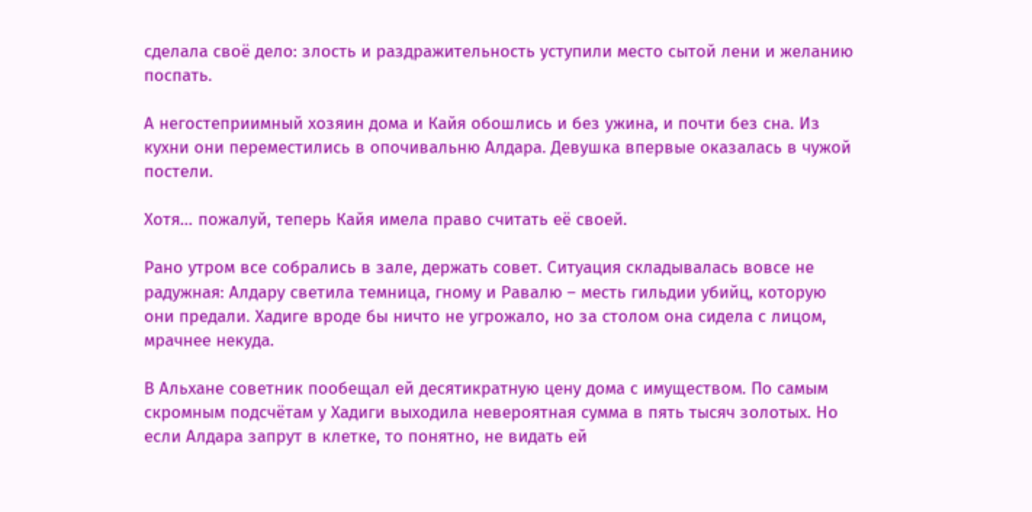сделала своё дело: злость и раздражительность уступили место сытой лени и желанию поспать.

А негостеприимный хозяин дома и Кайя обошлись и без ужина, и почти без сна. Из кухни они переместились в опочивальню Алдара. Девушка впервые оказалась в чужой постели.

Хотя… пожалуй, теперь Кайя имела право считать её своей.

Рано утром все собрались в зале, держать совет. Ситуация складывалась вовсе не радужная: Алдару светила темница, гному и Равалю – месть гильдии убийц, которую они предали. Хадиге вроде бы ничто не угрожало, но за столом она сидела с лицом, мрачнее некуда.

В Альхане советник пообещал ей десятикратную цену дома с имуществом. По самым скромным подсчётам у Хадиги выходила невероятная сумма в пять тысяч золотых. Но если Алдара запрут в клетке, то понятно, не видать ей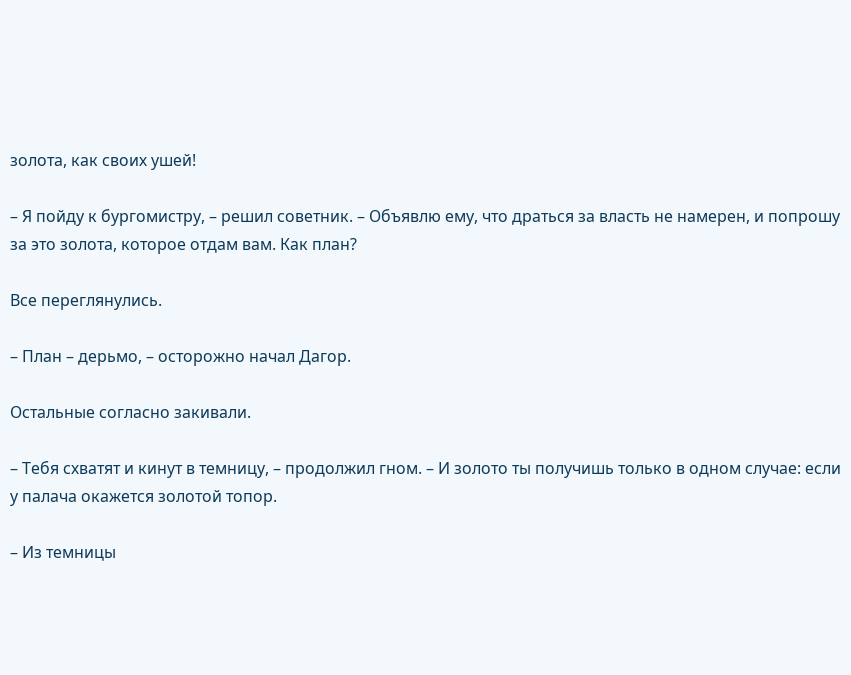золота, как своих ушей!

– Я пойду к бургомистру, – решил советник. – Объявлю ему, что драться за власть не намерен, и попрошу за это золота, которое отдам вам. Как план?

Все переглянулись.

– План – дерьмо, – осторожно начал Дагор.

Остальные согласно закивали.

– Тебя схватят и кинут в темницу, – продолжил гном. – И золото ты получишь только в одном случае: если у палача окажется золотой топор.

– Из темницы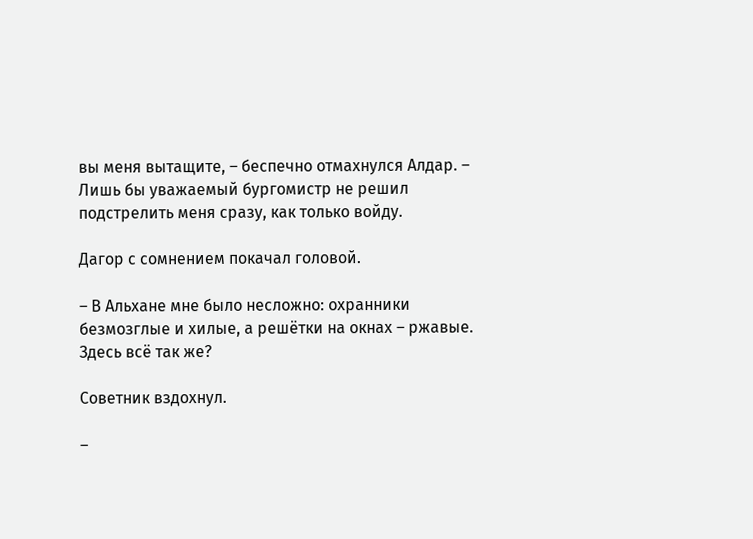вы меня вытащите, – беспечно отмахнулся Алдар. – Лишь бы уважаемый бургомистр не решил подстрелить меня сразу, как только войду.

Дагор с сомнением покачал головой.

– В Альхане мне было несложно: охранники безмозглые и хилые, а решётки на окнах – ржавые. Здесь всё так же?

Советник вздохнул.

–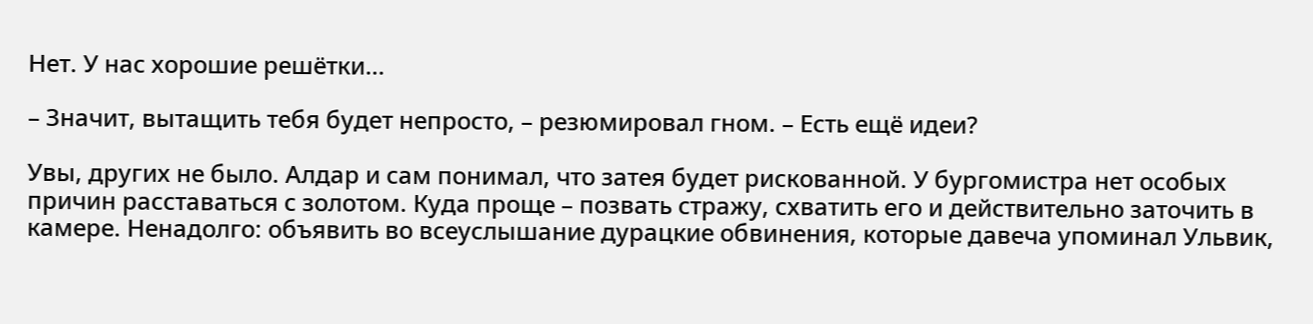Нет. У нас хорошие решётки…

– Значит, вытащить тебя будет непросто, – резюмировал гном. – Есть ещё идеи?

Увы, других не было. Алдар и сам понимал, что затея будет рискованной. У бургомистра нет особых причин расставаться с золотом. Куда проще – позвать стражу, схватить его и действительно заточить в камере. Ненадолго: объявить во всеуслышание дурацкие обвинения, которые давеча упоминал Ульвик,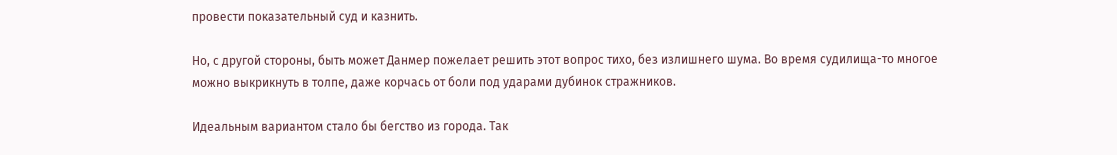провести показательный суд и казнить.

Но, с другой стороны, быть может Данмер пожелает решить этот вопрос тихо, без излишнего шума. Во время судилища-то многое можно выкрикнуть в толпе, даже корчась от боли под ударами дубинок стражников.

Идеальным вариантом стало бы бегство из города. Так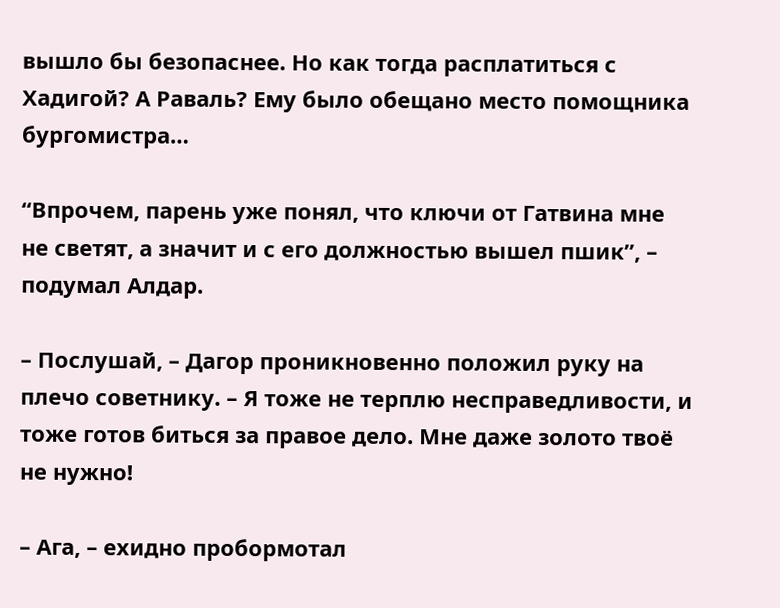вышло бы безопаснее. Но как тогда расплатиться с Хадигой? А Раваль? Ему было обещано место помощника бургомистра…

“Впрочем, парень уже понял, что ключи от Гатвина мне не светят, а значит и с его должностью вышел пшик”, – подумал Алдар.

– Послушай, – Дагор проникновенно положил руку на плечо советнику. – Я тоже не терплю несправедливости, и тоже готов биться за правое дело. Мне даже золото твоё не нужно!

– Ага, – ехидно пробормотал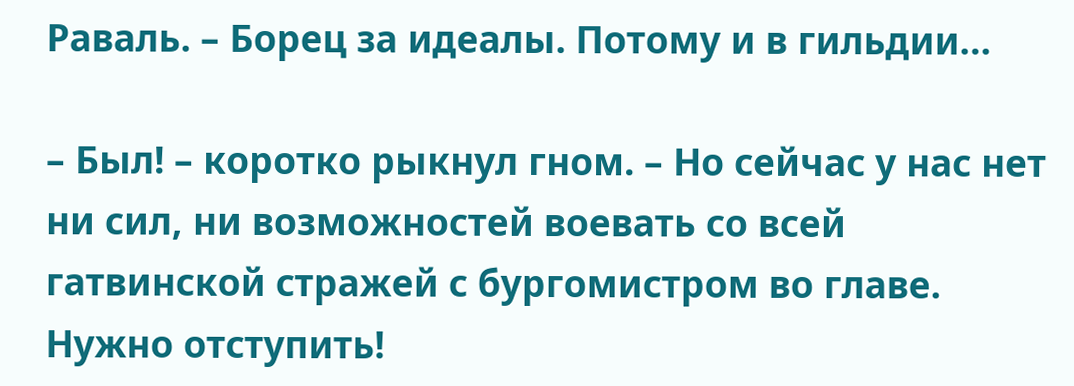Раваль. – Борец за идеалы. Потому и в гильдии…

– Был! – коротко рыкнул гном. – Но сейчас у нас нет ни сил, ни возможностей воевать со всей гатвинской стражей с бургомистром во главе. Нужно отступить!